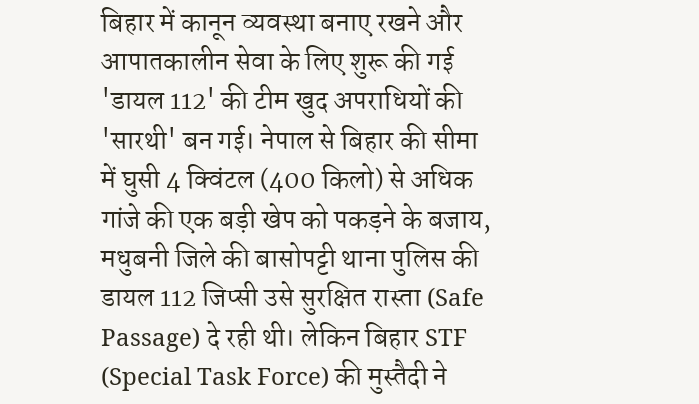बिहार में कानून व्यवस्था बनाए रखने और आपातकालीन सेवा के लिए शुरू की गई 'डायल 112' की टीम खुद अपराधियों की 'सारथी' बन गई। नेपाल से बिहार की सीमा में घुसी 4 क्विंटल (400 किलो) से अधिक गांजे की एक बड़ी खेप को पकड़ने के बजाय, मधुबनी जिले की बासोपट्टी थाना पुलिस की डायल 112 जिप्सी उसे सुरक्षित रास्ता (Safe Passage) दे रही थी। लेकिन बिहार STF (Special Task Force) की मुस्तैदी ने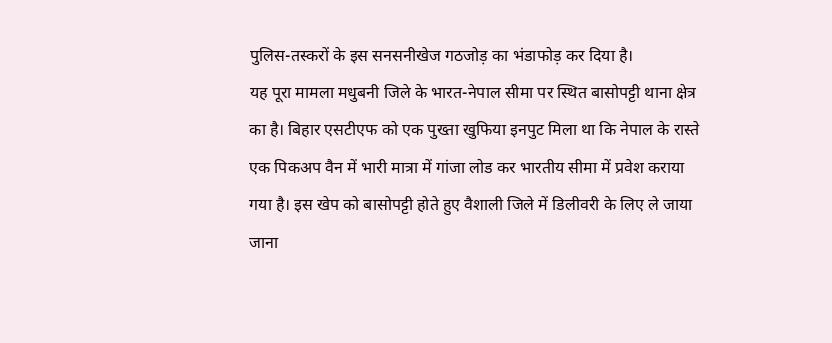पुलिस-तस्करों के इस सनसनीखेज गठजोड़ का भंडाफोड़ कर दिया है।
यह पूरा मामला मधुबनी जिले के भारत-नेपाल सीमा पर स्थित बासोपट्टी थाना क्षेत्र का है। बिहार एसटीएफ को एक पुख्ता खुफिया इनपुट मिला था कि नेपाल के रास्ते एक पिकअप वैन में भारी मात्रा में गांजा लोड कर भारतीय सीमा में प्रवेश कराया गया है। इस खेप को बासोपट्टी होते हुए वैशाली जिले में डिलीवरी के लिए ले जाया जाना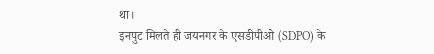था।
इनपुट मिलते ही जयनगर के एसडीपीओ (SDPO) के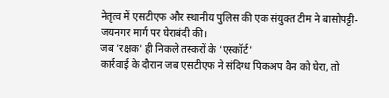नेतृत्व में एसटीएफ और स्थानीय पुलिस की एक संयुक्त टीम ने बासोपट्टी-जयनगर मार्ग पर घेराबंदी की।
जब 'रक्षक' ही निकले तस्करों के 'एस्कॉर्ट'
कार्रवाई के दौरान जब एसटीएफ ने संदिग्ध पिकअप वैन को घेरा, तो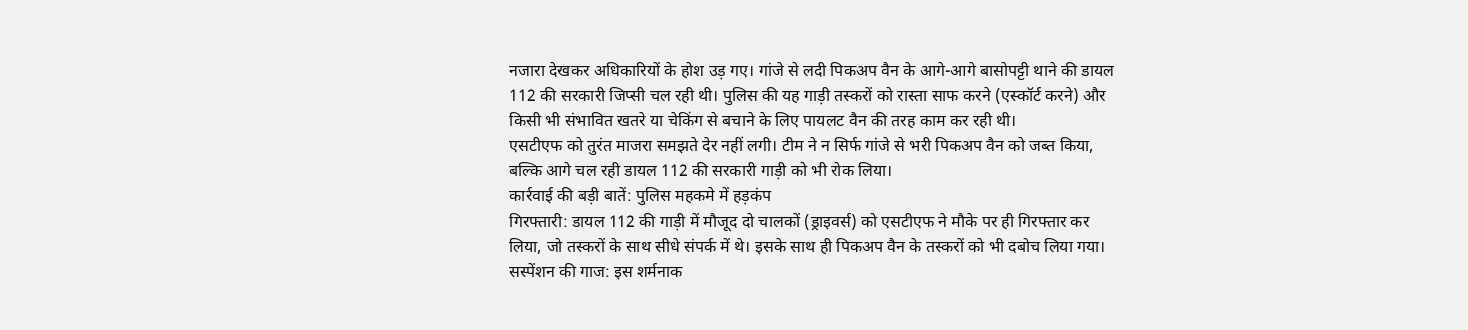नजारा देखकर अधिकारियों के होश उड़ गए। गांजे से लदी पिकअप वैन के आगे-आगे बासोपट्टी थाने की डायल 112 की सरकारी जिप्सी चल रही थी। पुलिस की यह गाड़ी तस्करों को रास्ता साफ करने (एस्कॉर्ट करने) और किसी भी संभावित खतरे या चेकिंग से बचाने के लिए पायलट वैन की तरह काम कर रही थी।
एसटीएफ को तुरंत माजरा समझते देर नहीं लगी। टीम ने न सिर्फ गांजे से भरी पिकअप वैन को जब्त किया, बल्कि आगे चल रही डायल 112 की सरकारी गाड़ी को भी रोक लिया।
कार्रवाई की बड़ी बातें: पुलिस महकमे में हड़कंप
गिरफ्तारी: डायल 112 की गाड़ी में मौजूद दो चालकों (ड्राइवर्स) को एसटीएफ ने मौके पर ही गिरफ्तार कर लिया, जो तस्करों के साथ सीधे संपर्क में थे। इसके साथ ही पिकअप वैन के तस्करों को भी दबोच लिया गया।
सस्पेंशन की गाज: इस शर्मनाक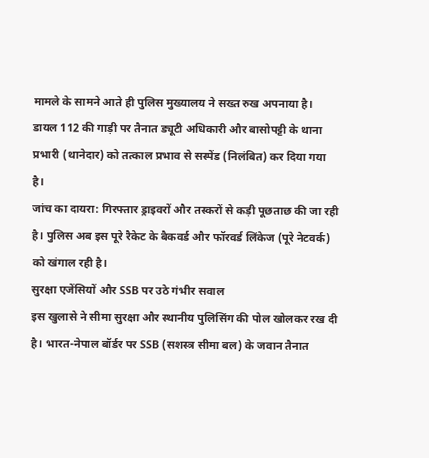मामले के सामने आते ही पुलिस मुख्यालय ने सख्त रुख अपनाया है। डायल 112 की गाड़ी पर तैनात ड्यूटी अधिकारी और बासोपट्टी के थाना प्रभारी (थानेदार) को तत्काल प्रभाव से सस्पेंड (निलंबित) कर दिया गया है।
जांच का दायरा: गिरफ्तार ड्राइवरों और तस्करों से कड़ी पूछताछ की जा रही है। पुलिस अब इस पूरे रैकेट के बैकवर्ड और फॉरवर्ड लिंकेज (पूरे नेटवर्क) को खंगाल रही है।
सुरक्षा एजेंसियों और SSB पर उठे गंभीर सवाल
इस खुलासे ने सीमा सुरक्षा और स्थानीय पुलिसिंग की पोल खोलकर रख दी है। भारत-नेपाल बॉर्डर पर SSB (सशस्त्र सीमा बल) के जवान तैनात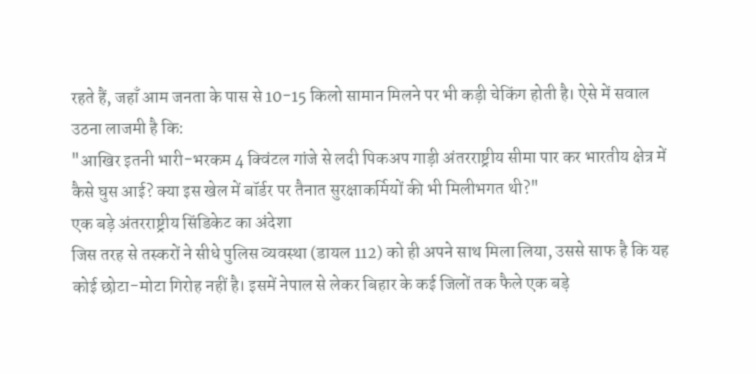रहते हैं, जहाँ आम जनता के पास से 10-15 किलो सामान मिलने पर भी कड़ी चेकिंग होती है। ऐसे में सवाल उठना लाजमी है कि:
"आखिर इतनी भारी-भरकम 4 क्विंटल गांजे से लदी पिकअप गाड़ी अंतरराष्ट्रीय सीमा पार कर भारतीय क्षेत्र में कैसे घुस आई? क्या इस खेल में बॉर्डर पर तैनात सुरक्षाकर्मियों की भी मिलीभगत थी?"
एक बड़े अंतरराष्ट्रीय सिंडिकेट का अंदेशा
जिस तरह से तस्करों ने सीधे पुलिस व्यवस्था (डायल 112) को ही अपने साथ मिला लिया, उससे साफ है कि यह कोई छोटा-मोटा गिरोह नहीं है। इसमें नेपाल से लेकर बिहार के कई जिलों तक फैले एक बड़े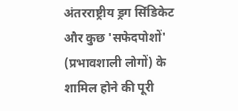अंतरराष्ट्रीय ड्रग सिंडिकेट और कुछ 'सफेदपोशों' (प्रभावशाली लोगों) के शामिल होने की पूरी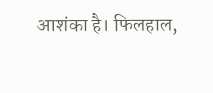आशंका है। फिलहाल,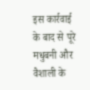इस कार्रवाई के बाद से पूरे मधुबनी और वैशाली के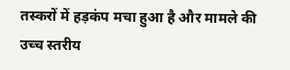तस्करों में हड़कंप मचा हुआ है और मामले की उच्च स्तरीय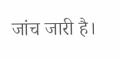जांच जारी है।